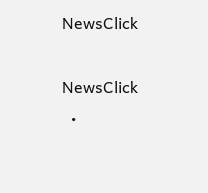NewsClick

NewsClick
  •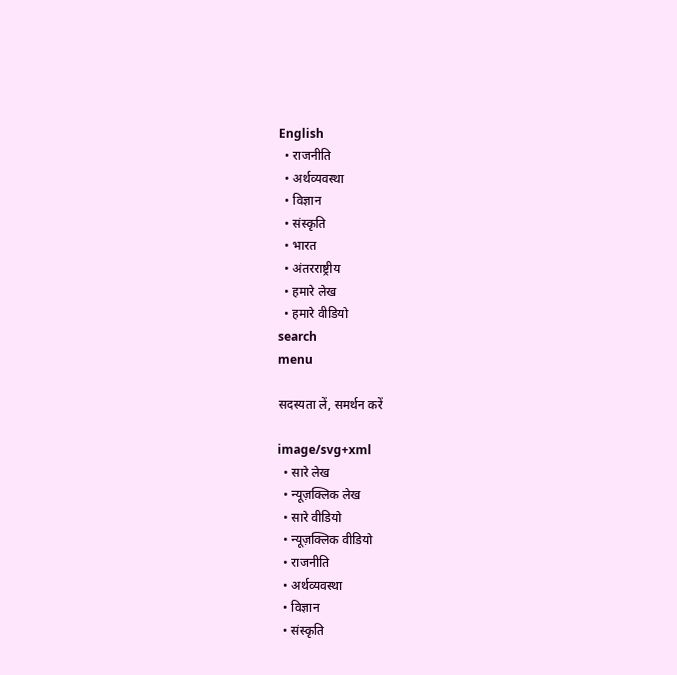English
  • राजनीति
  • अर्थव्यवस्था
  • विज्ञान
  • संस्कृति
  • भारत
  • अंतरराष्ट्रीय
  • हमारे लेख
  • हमारे वीडियो
search
menu

सदस्यता लें, समर्थन करें

image/svg+xml
  • सारे लेख
  • न्यूज़क्लिक लेख
  • सारे वीडियो
  • न्यूज़क्लिक वीडियो
  • राजनीति
  • अर्थव्यवस्था
  • विज्ञान
  • संस्कृति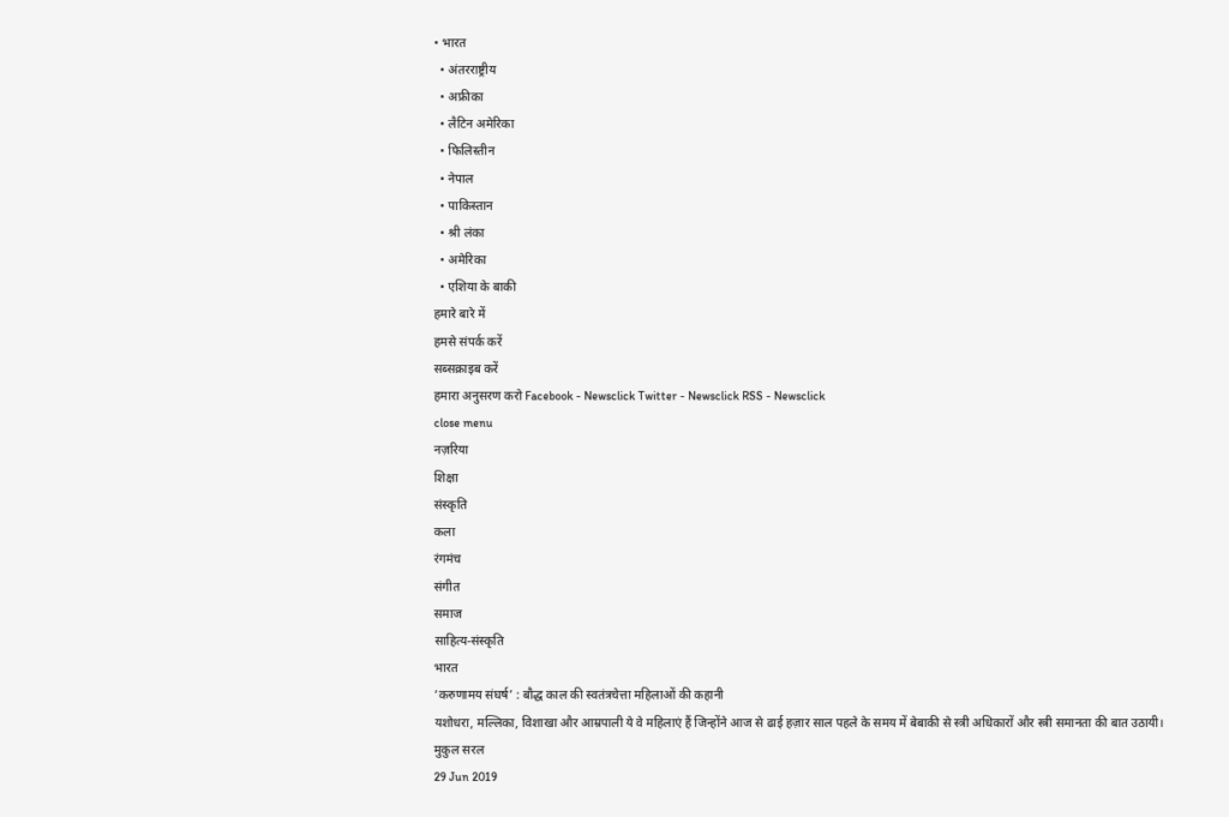• भारत
  • अंतरराष्ट्रीय
  • अफ्रीका
  • लैटिन अमेरिका
  • फिलिस्तीन
  • नेपाल
  • पाकिस्तान
  • श्री लंका
  • अमेरिका
  • एशिया के बाकी
हमारे बारे में
हमसे संपर्क करें
सब्सक्राइब करें
हमारा अनुसरण करो Facebook - Newsclick Twitter - Newsclick RSS - Newsclick
close menu
नज़रिया
शिक्षा
संस्कृति
कला
रंगमंच
संगीत
समाज
साहित्य-संस्कृति
भारत
‘करुणामय संघर्ष’ : बौद्ध काल की स्वतंत्रचेत्ता महिलाओं की कहानी
यशोधरा, मल्लिका, विशाखा और आम्रपाली ये वे महिलाएं हैं जिन्होंने आज से ढाई हज़ार साल पहले के समय में बेबाकी से स्त्री अधिकारों और स्त्री समानता की बात उठायी।
मुकुल सरल
29 Jun 2019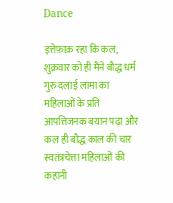Dance

इत्तेफ़ाक़ रहा कि कल, शुक्रवार को ही मैंने बौद्ध धर्म गुरु दलाई लामा का महिलाओं के प्रति आपत्तिजनक बयान पढ़ा और कल ही बौद्ध काल की चार स्वतंत्रचेत्ता महिलाओं की कहानी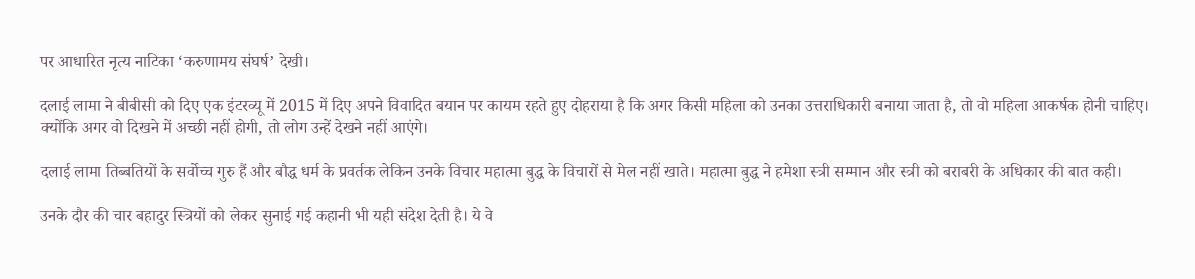पर आधारित नृत्य नाटिका ‘करुणामय संघर्ष’ देखी।

दलाई लामा ने बीबीसी को दिए एक इंटरव्यू में 2015 में दिए अपने विवादित बयान पर कायम रहते हुए दोहराया है कि अगर किसी महिला को उनका उत्तराधिकारी बनाया जाता है, तो वो महिला आकर्षक होनी चाहिए। क्योंकि अगर वो दिखने में अच्छी नहीं होगी, तो लोग उन्हें देखने नहीं आएंगे।

दलाई लामा तिब्बतियों के सर्वोच्च गुरु हैं और बौद्ध धर्म के प्रवर्तक लेकिन उनके विचार महात्मा बुद्ध के विचारों से मेल नहीं खाते। महात्मा बुद्ध ने हमेशा स्त्री सम्मान और स्त्री को बराबरी के अधिकार की बात कही।

उनके दौर की चार बहादुर स्त्रियों को लेकर सुनाई गई कहानी भी यही संदेश देती है। ये वे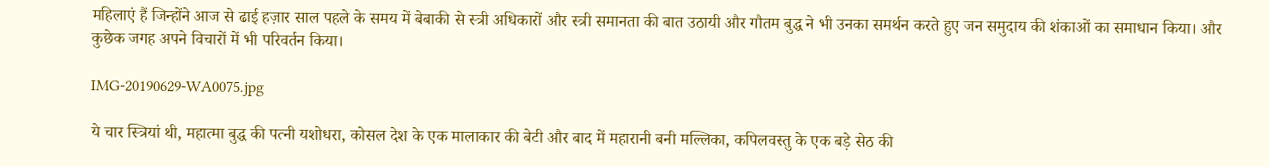महिलाएं हैं जिन्होंने आज से ढाई हज़ार साल पहले के समय में बेबाकी से स्त्री अधिकारों और स्त्री समानता की बात उठायी और गौतम बुद्ध ने भी उनका समर्थन करते हुए जन समुदाय की शंकाओं का समाधान किया। और कुछेक जगह अपने विचारों में भी परिवर्तन किया।

IMG-20190629-WA0075.jpg

ये चार स्त्रियां थी, महात्मा बुद्ध की पत्नी यशोधरा, कोसल देश के एक मालाकार की बेटी और बाद में महारानी बनी मल्लिका, कपिलवस्तु के एक बड़े सेठ की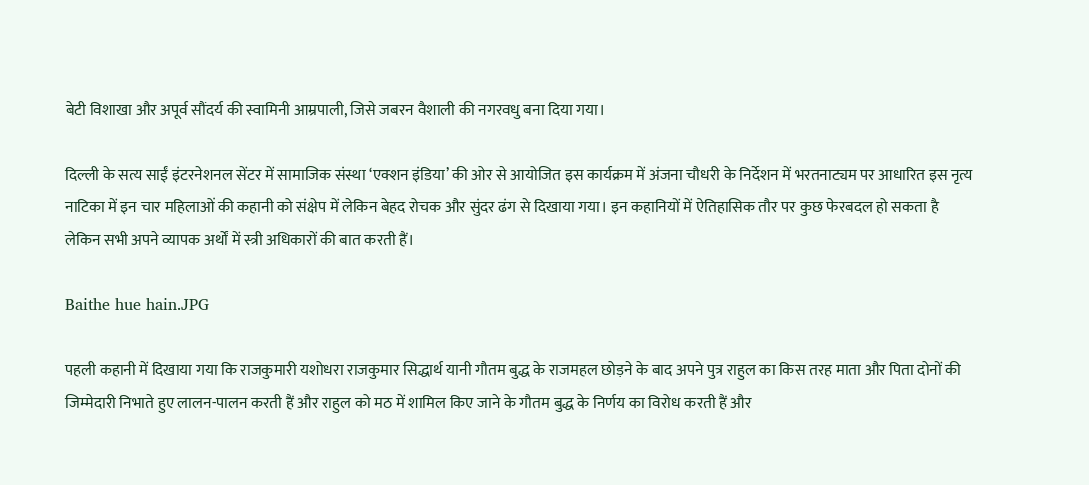बेटी विशाखा और अपूर्व सौंदर्य की स्वामिनी आम्रपाली, जिसे जबरन वैशाली की नगरवधु बना दिया गया।

दिल्ली के सत्य साईं इंटरनेशनल सेंटर में सामाजिक संस्था ‘एक्शन इंडिया’ की ओर से आयोजित इस कार्यक्रम में अंजना चौधरी के निर्देशन में भरतनाट्यम पर आधारित इस नृत्य नाटिका में इन चार महिलाओं की कहानी को संक्षेप में लेकिन बेहद रोचक और सुंदर ढंग से दिखाया गया। इन कहानियों में ऐतिहासिक तौर पर कुछ फेरबदल हो सकता है लेकिन सभी अपने व्यापक अर्थों में स्त्री अधिकारों की बात करती हैं।

Baithe hue hain.JPG

पहली कहानी में दिखाया गया कि राजकुमारी यशोधरा राजकुमार सिद्धार्थ यानी गौतम बुद्ध के राजमहल छोड़ने के बाद अपने पुत्र राहुल का किस तरह माता और पिता दोनों की जिम्मेदारी निभाते हुए लालन-पालन करती हैं और राहुल को मठ में शामिल किए जाने के गौतम बुद्ध के निर्णय का विरोध करती हैं और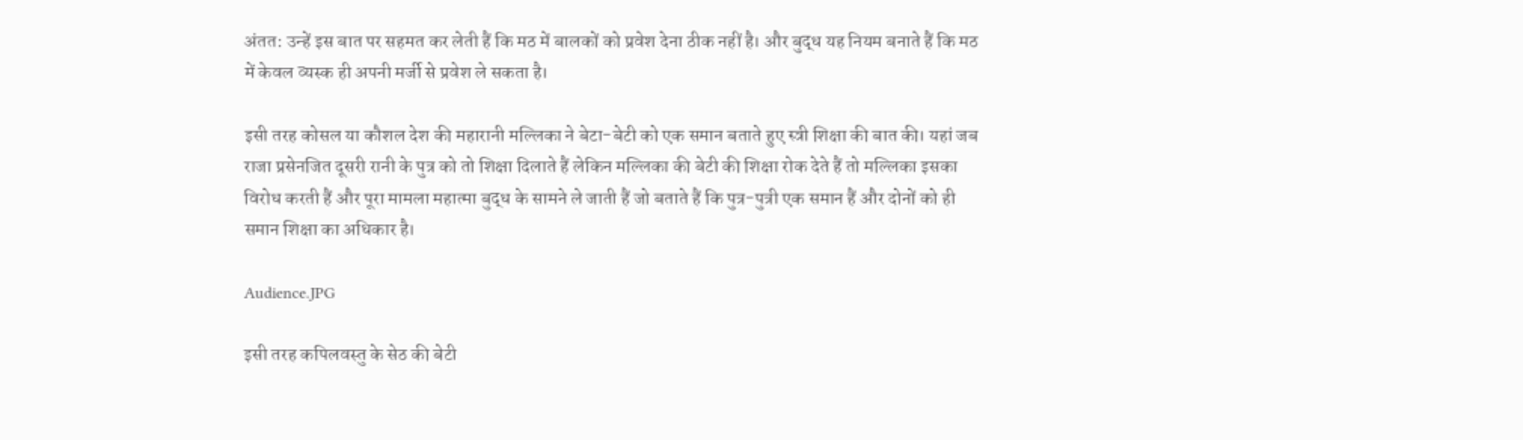अंतत: उन्हें इस बात पर सहमत कर लेती हैं कि मठ में बालकों को प्रवेश देना ठीक नहीं है। और बुद्ध यह नियम बनाते हैं कि मठ में केवल व्यस्क ही अपनी मर्जी से प्रवेश ले सकता है।

इसी तरह कोसल या कौशल देश की महारानी मल्लिका ने बेटा-बेटी को एक समान बताते हुए स्त्री शिक्षा की बात की। यहां जब राजा प्रसेनजित दूसरी रानी के पुत्र को तो शिक्षा दिलाते हैं लेकिन मल्लिका की बेटी की शिक्षा रोक देते हैं तो मल्लिका इसका विरोध करती हैं और पूरा मामला महात्मा बुद्ध के सामने ले जाती हैं जो बताते हैं कि पुत्र-पुत्री एक समान हैं और दोनों को ही समान शिक्षा का अधिकार है।

Audience.JPG

इसी तरह कपिलवस्तु के सेठ की बेटी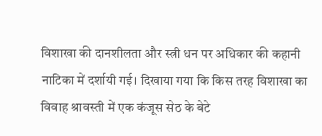विशाखा की दानशीलता और स्त्री धन पर अधिकार की कहानी नाटिका में दर्शायी गई। दिखाया गया कि किस तरह विशाखा का विवाह श्रावस्ती में एक कंजूस सेठ के बेटे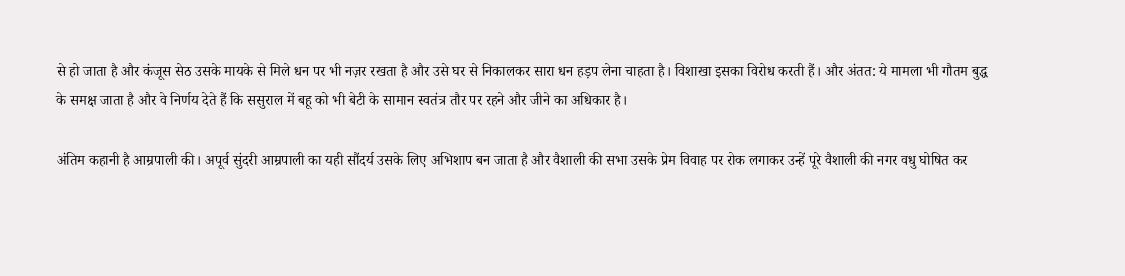से हो जाता है और कंजूस सेठ उसके मायके से मिले धन पर भी नज़र रखता है और उसे घर से निकालकर सारा धन हड़प लेना चाहता है। विशाखा इसका विरोध करती हैं। और अंतत: ये मामला भी गौतम बुद्ध के समक्ष जाता है और वे निर्णय देते हैं कि ससुराल में बहू को भी बेटी के सामान स्वतंत्र तौर पर रहने और जीने का अधिकार है।

अंतिम कहानी है आम्रपाली की। अपूर्व सुंदरी आम्रपाली का यही सौंदर्य उसके लिए अभिशाप बन जाता है और वैशाली की सभा उसके प्रेम विवाह पर रोक लगाकर उन्हें पूरे वैशाली की नगर वधु घोषित कर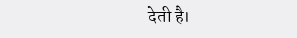देती है।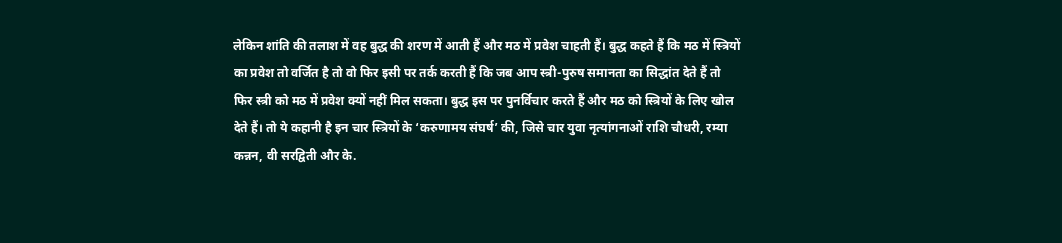लेकिन शांति की तलाश में वह बुद्ध की शरण में आती हैं और मठ में प्रवेश चाहती हैं। बुद्ध कहते हैं कि मठ में स्त्रियों का प्रवेश तो वर्जित है तो वो फिर इसी पर तर्क करती हैं कि जब आप स्त्री-पुरुष समानता का सिद्धांत देते हैं तो फिर स्त्री को मठ में प्रवेश क्यों नहीं मिल सकता। बुद्ध इस पर पुनर्विचार करते हैं और मठ को स्त्रियों के लिए खोल देते हैं। तो ये कहानी है इन चार स्त्रियों के ‘करुणामय संघर्ष’ की, जिसे चार युवा नृत्यांगनाओं राशि चौधरी, रम्या कन्नन, वी सरद्विती और के.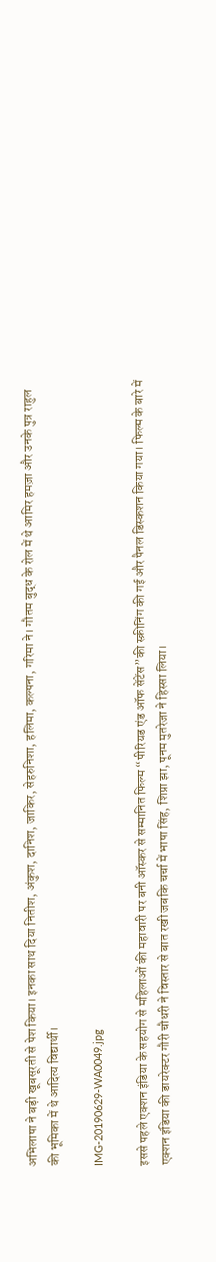अभिलाषा ने बड़ी खूबसूरती से पेश किया। इनका साथ दिया नितीश, अंकुश, दानिश, जाकिर, सेहरुनिशा, हलिमा, कल्पना, गरिमा ने। गौतम बुद्ध के रोल में थे आमिर हमज़ा और उनके पुत्र राहुल की भूमिका में थे आदित्य विद्यार्थी।

IMG-20190629-WA0049.jpg

इससे पहले एक्शन इंडिया के सहयोग से महिलाओं की महावारी पर बनी ऑस्कर से सम्मानित फिल्म “पीरियड एंड ऑफ सेंटेंस”की स्क्रीनिंग की गई और पैनल डिस्कशन किया गया। फिल्म के बारे में एक्शन इंडिया की डायरेक्टर गौरी चौधरी ने विस्तार से बात रखी जबकि चर्चा में भाषा सिंह, शिप्रा झा, पूनम मुतरेजा ने हिस्सा लिया।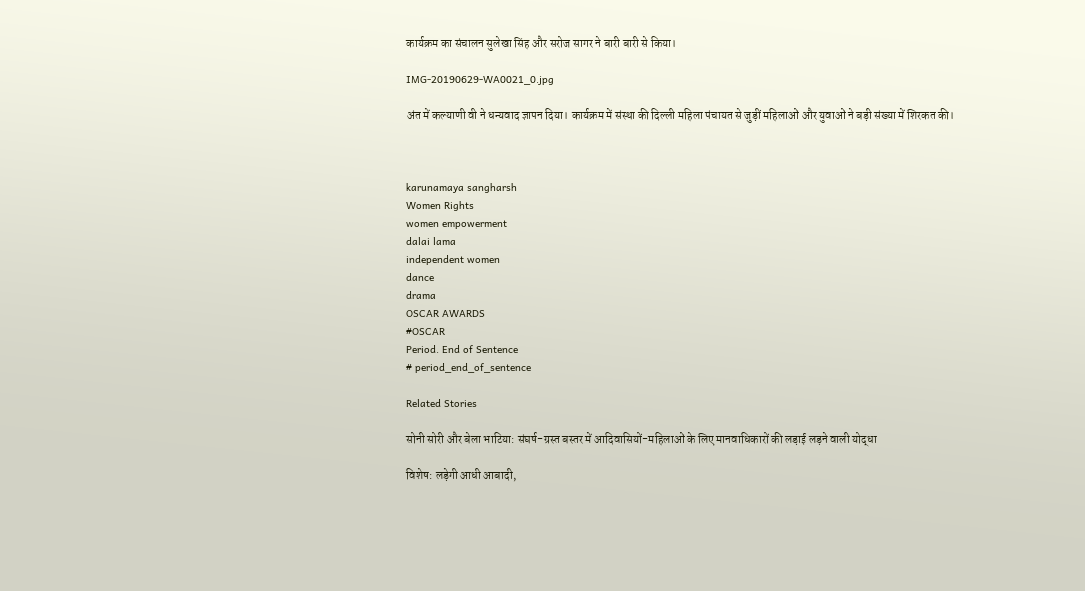कार्यक्रम का संचालन सुलेखा सिंह और सरोज सागर ने बारी बारी से किया।

IMG-20190629-WA0021_0.jpg

अंत में कल्याणी वी ने धन्यवाद ज्ञापन दिया। कार्यक्रम में संस्था की दिल्ली महिला पंचायत से जुड़ीं महिलाओं और युवाओं ने बड़ी संख्या में शिरकत की।



karunamaya sangharsh
Women Rights
women empowerment
dalai lama
independent women
dance
drama
OSCAR AWARDS
#OSCAR
Period. End of Sentence
# period_end_of_sentence

Related Stories

सोनी सोरी और बेला भाटिया: संघर्ष-ग्रस्त बस्तर में आदिवासियों-महिलाओं के लिए मानवाधिकारों की लड़ाई लड़ने वाली योद्धा

विशेष: लड़ेगी आधी आबादी,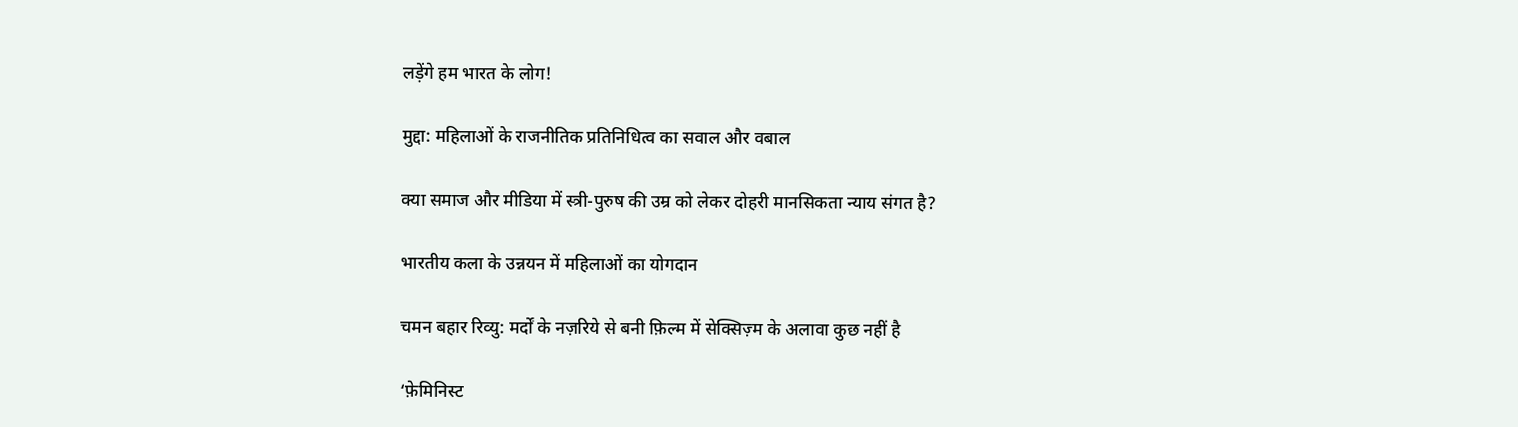लड़ेंगे हम भारत के लोग!

मुद्दा: महिलाओं के राजनीतिक प्रतिनिधित्व का सवाल और वबाल

क्या समाज और मीडिया में स्त्री-पुरुष की उम्र को लेकर दोहरी मानसिकता न्याय संगत है?

भारतीय कला के उन्नयन में महिलाओं का योगदान

चमन बहार रिव्यु: मर्दों के नज़रिये से बनी फ़िल्म में सेक्सिज़्म के अलावा कुछ नहीं है

‘फ़ेमिनिस्ट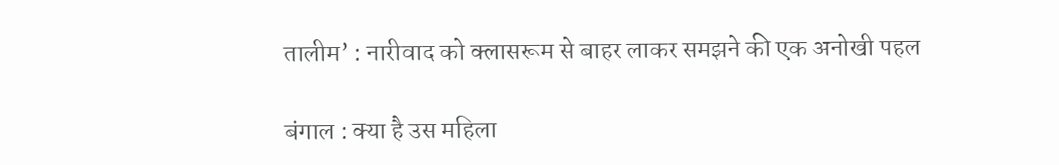तालीम’ : नारीवाद को क्लासरूम से बाहर लाकर समझने की एक अनोखी पहल

बंगाल : क्या है उस महिला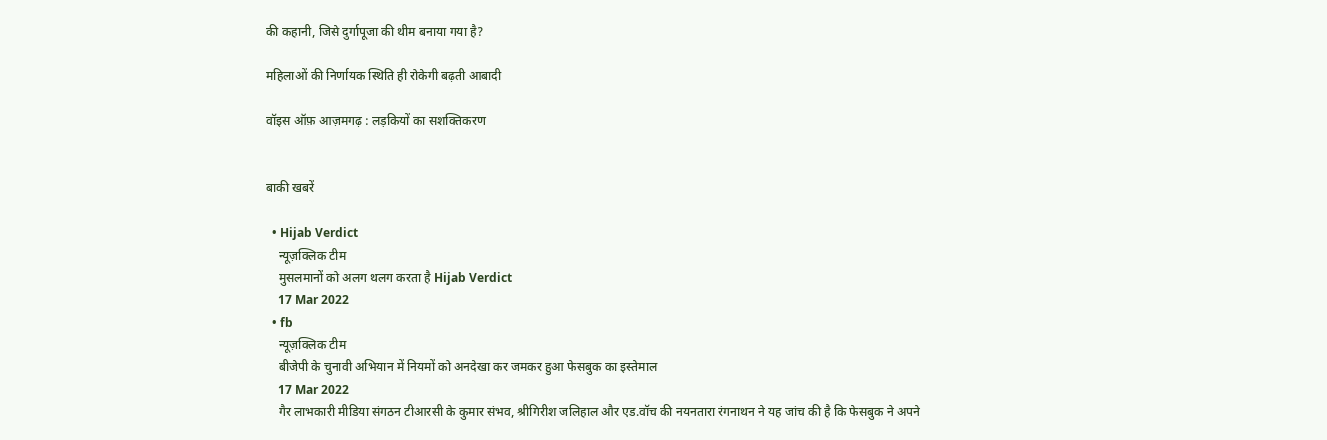की कहानी, जिसे दुर्गापूजा की थीम बनाया गया है?

महिलाओं की निर्णायक स्थिति ही रोकेगी बढ़ती आबादी

वॉइस ऑफ़ आज़मगढ़ : लड़कियों का सशक्तिकरण


बाकी खबरें

  • Hijab Verdict
    न्यूज़क्लिक टीम
    मुसलमानों को अलग थलग करता है Hijab Verdict
    17 Mar 2022
  • fb
    न्यूज़क्लिक टीम
    बीजेपी के चुनावी अभियान में नियमों को अनदेखा कर जमकर हुआ फेसबुक का इस्तेमाल
    17 Mar 2022
    गैर लाभकारी मीडिया संगठन टीआरसी के कुमार संभव, श्रीगिरीश जलिहाल और एड.वॉच की नयनतारा रंगनाथन ने यह जांच की है कि फेसबुक ने अपने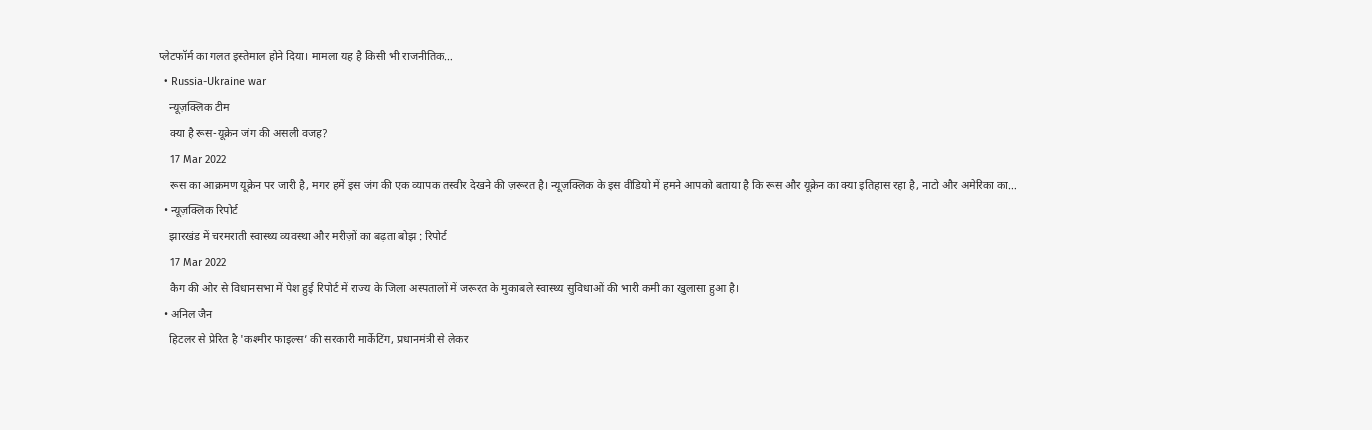प्लेटफॉर्म का गलत इस्तेमाल होने दिया। मामला यह है किसी भी राजनीतिक…
  • Russia-Ukraine war
    न्यूज़क्लिक टीम
    क्या है रूस-यूक्रेन जंग की असली वजह?
    17 Mar 2022
    रूस का आक्रमण यूक्रेन पर जारी है, मगर हमें इस जंग की एक व्यापक तस्वीर देखने की ज़रूरत है। न्यूज़क्लिक के इस वीडियो में हमने आपको बताया है कि रूस और यूक्रेन का क्या इतिहास रहा है, नाटो और अमेरिका का…
  • न्यूज़क्लिक रिपोर्ट
    झारखंड में चरमराती स्वास्थ्य व्यवस्था और मरीज़ों का बढ़ता बोझ : रिपोर्ट
    17 Mar 2022
    कैग की ओर से विधानसभा में पेश हुई रिपोर्ट में राज्य के जिला अस्पतालों में जरूरत के मुकाबले स्वास्थ्य सुविधाओं की भारी कमी का खुलासा हुआ है।
  • अनिल जैन
    हिटलर से प्रेरित है 'कश्मीर फाइल्स’ की सरकारी मार्केटिंग, प्रधानमंत्री से लेकर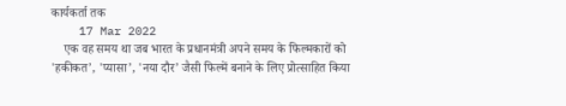कार्यकर्ता तक
    17 Mar 2022
    एक वह समय था जब भारत के प्रधानमंत्री अपने समय के फिल्मकारों को 'हकीकत’, 'प्यासा’, 'नया दौर’ जैसी फिल्में बनाने के लिए प्रोत्साहित किया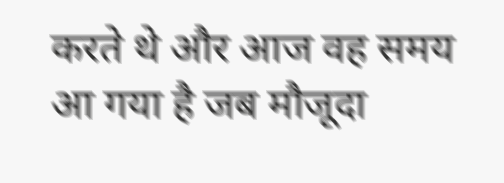करते थे और आज वह समय आ गया है जब मौजूदा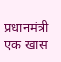प्रधानमंत्री एक खास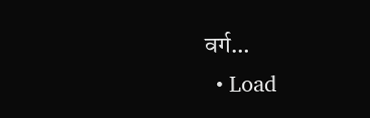वर्ग…
  • Load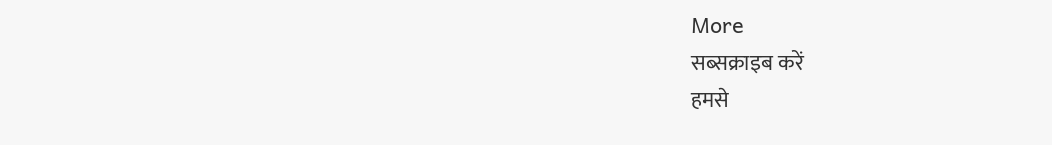More
सब्सक्राइब करें
हमसे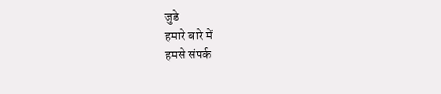जुडे
हमारे बारे में
हमसे संपर्क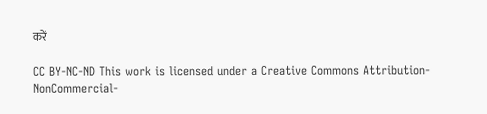करें

CC BY-NC-ND This work is licensed under a Creative Commons Attribution-NonCommercial-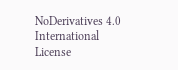NoDerivatives 4.0 International License